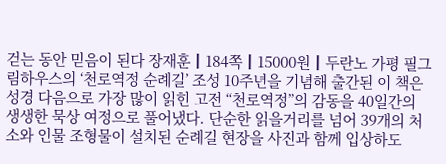걷는 동안 믿음이 된다 장재훈┃184쪽┃15000원┃두란노 가평 필그림하우스의 ‘천로역정 순례길’ 조성 10주년을 기념해 출간된 이 책은 성경 다음으로 가장 많이 읽힌 고전 “천로역정”의 감동을 40일간의 생생한 묵상 여정으로 풀어냈다. 단순한 읽을거리를 넘어 39개의 처소와 인물 조형물이 설치된 순례길 현장을 사진과 함께 입상하도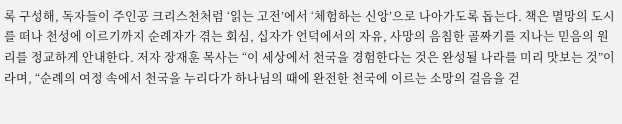록 구성해, 독자들이 주인공 크리스천처럼 ‘읽는 고전’에서 ‘체험하는 신앙’으로 나아가도록 돕는다. 책은 멸망의 도시를 떠나 천성에 이르기까지 순례자가 겪는 회심, 십자가 언덕에서의 자유, 사망의 음침한 골짜기를 지나는 믿음의 원리를 정교하게 안내한다. 저자 장재훈 목사는 “이 세상에서 천국을 경험한다는 것은 완성될 나라를 미리 맛보는 것”이라며, “순례의 여정 속에서 천국을 누리다가 하나님의 때에 완전한 천국에 이르는 소망의 걸음을 걷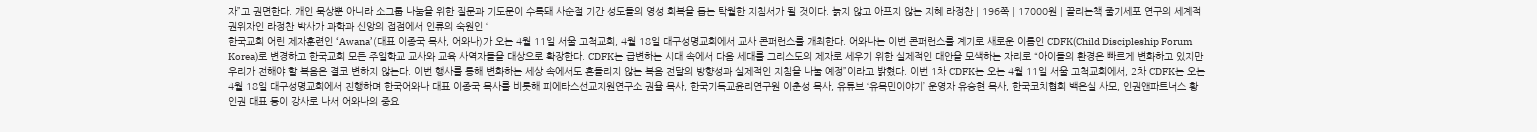자”고 권면한다. 개인 묵상뿐 아니라 소그룹 나눔을 위한 질문과 기도문이 수록돼 사순절 기간 성도들의 영성 회복을 돕는 탁월한 지침서가 될 것이다. 늙지 않고 아프지 않는 지혜 라정찬┃196쪽┃17000원┃끌리는책 줄기세포 연구의 세계적 권위자인 라정찬 박사가 과학과 신앙의 접점에서 인류의 숙원인 ‘
한국교회 어린 제자훈련인 ‘Awana’(대표 이종국 목사, 어와나)가 오는 4월 11일 서울 고척교회, 4월 18일 대구성명교회에서 교사 콘퍼런스를 개최한다. 어와나는 이번 콘퍼런스를 계기로 새로운 이름인 CDFK(Child Discipleship Forum Korea)로 변경하고 한국교회 모든 주일학교 교사와 교육 사역자들을 대상으로 확장한다. CDFK는 급변하는 시대 속에서 다음 세대를 그리스도의 제자로 세우기 위한 실제적인 대안을 모색하는 자리로 “아이들의 환경은 빠르게 변화하고 있지만 우리가 전해야 할 복음은 결코 변하지 않는다. 이번 행사를 통해 변화하는 세상 속에서도 흔들리지 않는 복음 전달의 방향성과 실제적인 지침을 나눌 예정”이라고 밝혔다. 이번 1차 CDFK는 오는 4월 11일 서울 고척교회에서, 2차 CDFK는 오는 4월 18일 대구성명교회에서 진행하며 한국어와나 대표 이종국 목사를 비롯해 피에타스선교지원연구소 권율 목사, 한국기독교윤리연구원 이춘성 목사, 유튜브 ‘유목민이야기’ 운영자 유승현 목사, 한국코치협회 백은실 사모, 인권앤파트너스 황인권 대표 등이 강사로 나서 어와나의 중요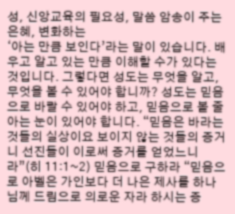성, 신앙교육의 필요성, 말씀 암송이 주는 은혜, 변화하는
‘아는 만큼 보인다’라는 말이 있습니다. 배우고 알고 있는 만큼 이해할 수가 있다는 것입니다. 그렇다면 성도는 무엇을 알고, 무엇을 볼 수 있어야 합니까? 성도는 믿음으로 바랄 수 있어야 하고, 믿음으로 볼 줄 아는 눈이 있어야 합니다. “믿음은 바라는 것들의 실상이요 보이지 않는 것들의 증거니 선진들이 이로써 증거를 얻었느니라”(히 11:1~2) 믿음으로 구하라 “믿음으로 아벨은 가인보다 더 나은 제사를 하나님께 드림으로 의로운 자라 하시는 증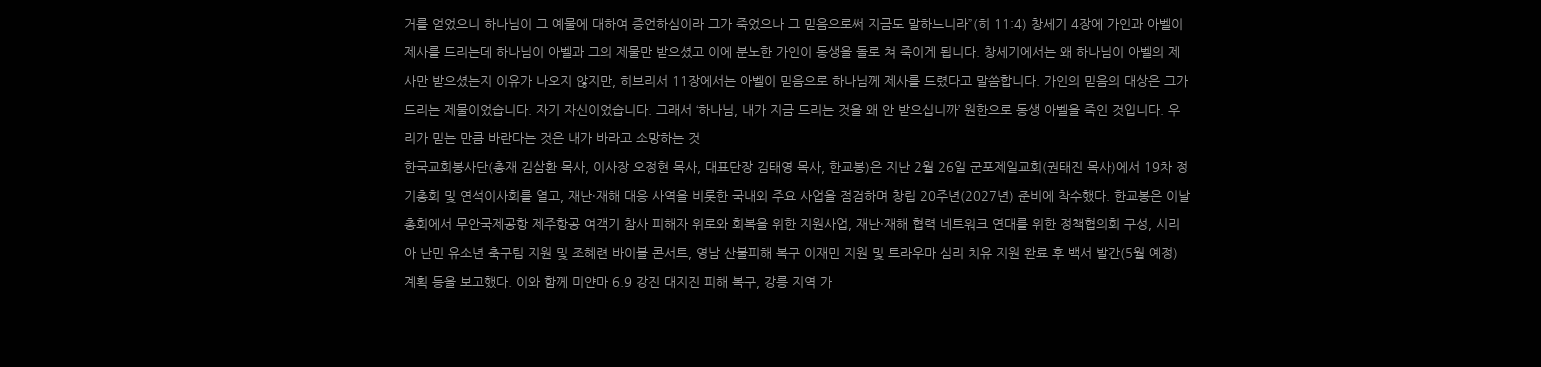거를 얻었으니 하나님이 그 예물에 대하여 증언하심이라 그가 죽었으나 그 믿음으로써 지금도 말하느니라”(히 11:4) 창세기 4장에 가인과 아벨이 제사를 드리는데 하나님이 아벨과 그의 제물만 받으셨고 이에 분노한 가인이 동생을 돌로 쳐 죽이게 됩니다. 창세기에서는 왜 하나님이 아벨의 제사만 받으셨는지 이유가 나오지 않지만, 히브리서 11장에서는 아벨이 믿음으로 하나님께 제사를 드렸다고 말씀합니다. 가인의 믿음의 대상은 그가 드리는 제물이었습니다. 자기 자신이었습니다. 그래서 ‘하나님, 내가 지금 드리는 것을 왜 안 받으십니까’ 원한으로 동생 아벨을 죽인 것입니다. 우리가 믿는 만큼 바란다는 것은 내가 바라고 소망하는 것
한국교회봉사단(총재 김삼환 목사, 이사장 오정현 목사, 대표단장 김태영 목사, 한교봉)은 지난 2월 26일 군포제일교회(권태진 목사)에서 19차 정기총회 및 연석이사회를 열고, 재난·재해 대응 사역을 비롯한 국내외 주요 사업을 점검하며 창립 20주년(2027년) 준비에 착수했다. 한교봉은 이날 총회에서 무안국제공항 제주항공 여객기 참사 피해자 위로와 회복을 위한 지원사업, 재난·재해 협력 네트워크 연대를 위한 정책협의회 구성, 시리아 난민 유소년 축구팀 지원 및 조혜련 바이블 콘서트, 영남 산불피해 복구 이재민 지원 및 트라우마 심리 치유 지원 완료 후 백서 발간(5월 예정) 계획 등을 보고했다. 이와 함께 미얀마 6.9 강진 대지진 피해 복구, 강릉 지역 가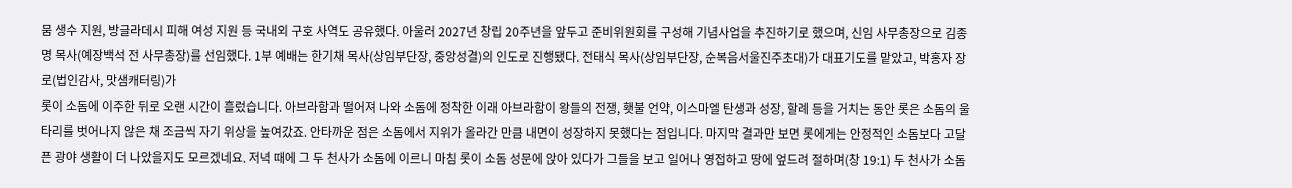뭄 생수 지원, 방글라데시 피해 여성 지원 등 국내외 구호 사역도 공유했다. 아울러 2027년 창립 20주년을 앞두고 준비위원회를 구성해 기념사업을 추진하기로 했으며, 신임 사무총장으로 김종명 목사(예장백석 전 사무총장)를 선임했다. 1부 예배는 한기채 목사(상임부단장, 중앙성결)의 인도로 진행됐다. 전태식 목사(상임부단장, 순복음서울진주초대)가 대표기도를 맡았고, 박홍자 장로(법인감사, 맛샘캐터링)가
롯이 소돔에 이주한 뒤로 오랜 시간이 흘렀습니다. 아브라함과 떨어져 나와 소돔에 정착한 이래 아브라함이 왕들의 전쟁, 횃불 언약, 이스마엘 탄생과 성장, 할례 등을 거치는 동안 롯은 소돔의 울타리를 벗어나지 않은 채 조금씩 자기 위상을 높여갔죠. 안타까운 점은 소돔에서 지위가 올라간 만큼 내면이 성장하지 못했다는 점입니다. 마지막 결과만 보면 롯에게는 안정적인 소돔보다 고달픈 광야 생활이 더 나았을지도 모르겠네요. 저녁 때에 그 두 천사가 소돔에 이르니 마침 롯이 소돔 성문에 앉아 있다가 그들을 보고 일어나 영접하고 땅에 엎드려 절하며(창 19:1) 두 천사가 소돔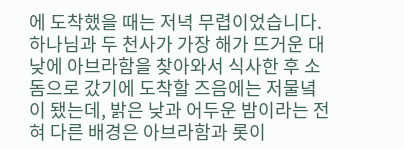에 도착했을 때는 저녁 무렵이었습니다. 하나님과 두 천사가 가장 해가 뜨거운 대낮에 아브라함을 찾아와서 식사한 후 소돔으로 갔기에 도착할 즈음에는 저물녘이 됐는데, 밝은 낮과 어두운 밤이라는 전혀 다른 배경은 아브라함과 롯이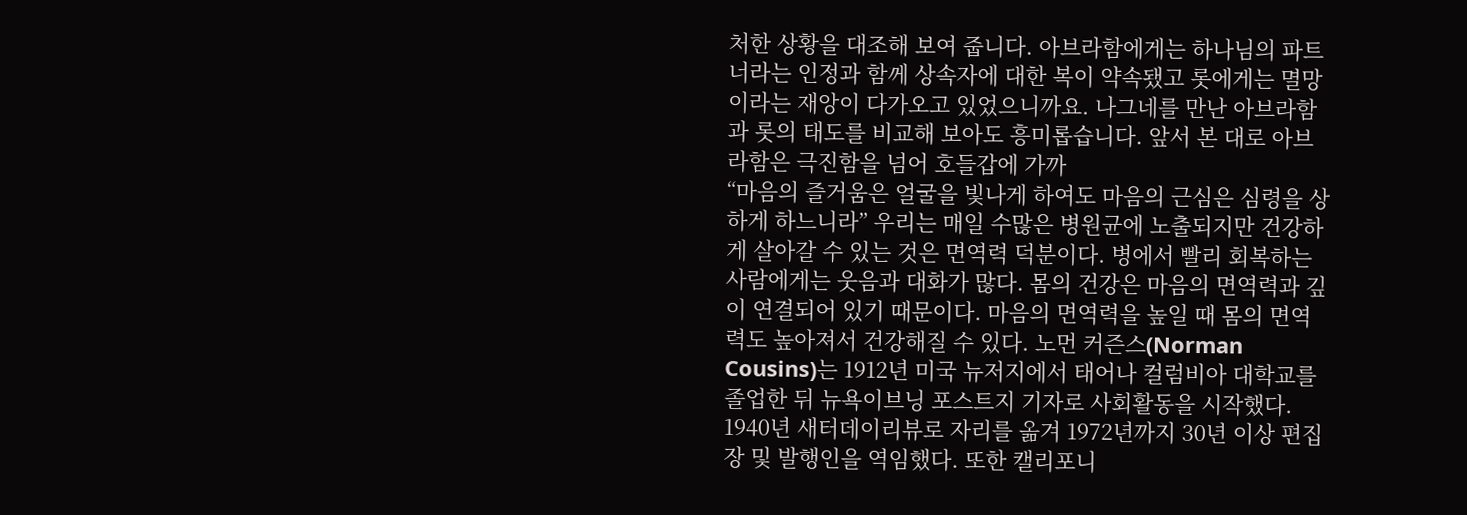처한 상황을 대조해 보여 줍니다. 아브라함에게는 하나님의 파트너라는 인정과 함께 상속자에 대한 복이 약속됐고 롯에게는 멸망이라는 재앙이 다가오고 있었으니까요. 나그네를 만난 아브라함과 롯의 태도를 비교해 보아도 흥미롭습니다. 앞서 본 대로 아브라함은 극진함을 넘어 호들갑에 가까
“마음의 즐거움은 얼굴을 빛나게 하여도 마음의 근심은 심령을 상하게 하느니라” 우리는 매일 수많은 병원균에 노출되지만 건강하게 살아갈 수 있는 것은 면역력 덕분이다. 병에서 빨리 회복하는 사람에게는 웃음과 대화가 많다. 몸의 건강은 마음의 면역력과 깊이 연결되어 있기 때문이다. 마음의 면역력을 높일 때 몸의 면역력도 높아져서 건강해질 수 있다. 노먼 커즌스(Norman Cousins)는 1912년 미국 뉴저지에서 태어나 컬럼비아 대학교를 졸업한 뒤 뉴욕이브닝 포스트지 기자로 사회활동을 시작했다. 1940년 새터데이리뷰로 자리를 옮겨 1972년까지 30년 이상 편집장 및 발행인을 역임했다. 또한 캘리포니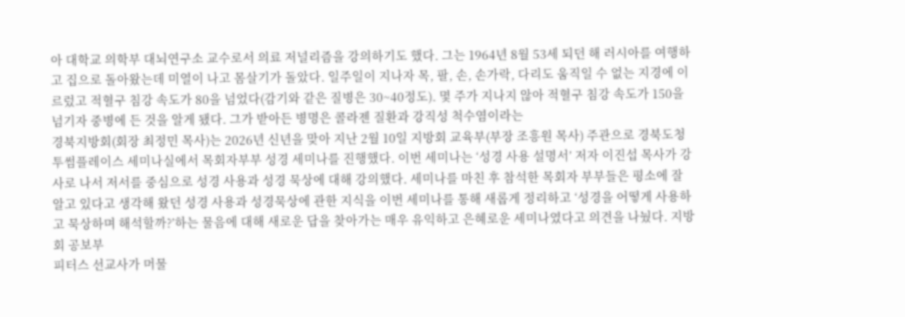아 대학교 의학부 대뇌연구소 교수로서 의료 저널리즘을 강의하기도 했다. 그는 1964년 8월 53세 되던 해 러시아를 여행하고 집으로 돌아왔는데 미열이 나고 몸살기가 돌았다. 일주일이 지나자 목, 팔, 손, 손가락, 다리도 움직일 수 없는 지경에 이르렀고 적혈구 침강 속도가 80을 넘었다(감기와 같은 질병은 30~40정도). 몇 주가 지나지 않아 적혈구 침강 속도가 150을 넘기자 중병에 든 것을 알게 됐다. 그가 받아든 병명은 콜라젠 질환과 강직성 척수염이라는
경북지방회(회장 최정민 목사)는 2026년 신년을 맞아 지난 2월 10일 지방회 교육부(부장 조흥원 목사) 주관으로 경북도청 투썸플레이스 세미나실에서 목회자부부 성경 세미나를 진행했다. 이번 세미나는 ‘성경 사용 설명서’ 저자 이진섭 목사가 강사로 나서 저서를 중심으로 성경 사용과 성경 묵상에 대해 강의했다. 세미나를 마친 후 참석한 목회자 부부들은 평소에 잘 알고 있다고 생각해 왔던 성경 사용과 성경묵상에 관한 지식을 이번 세미나를 통해 새롭게 정리하고 ‘성경을 어떻게 사용하고 묵상하며 해석할까?’하는 물음에 대해 새로운 답을 찾아가는 매우 유익하고 은혜로운 세미나였다고 의견을 나눴다. 지방회 공보부
피터스 선교사가 머물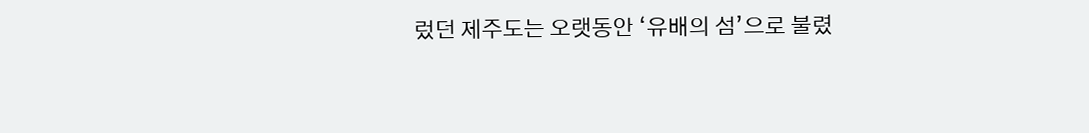렀던 제주도는 오랫동안 ‘유배의 섬’으로 불렸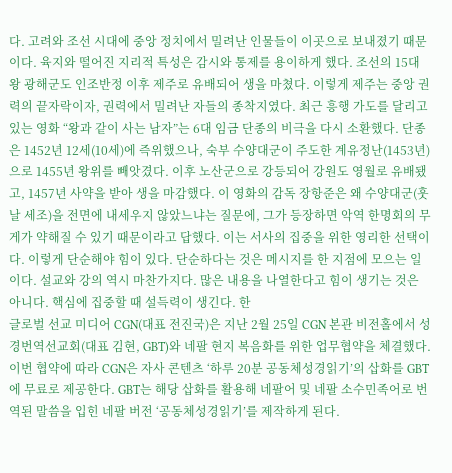다. 고려와 조선 시대에 중앙 정치에서 밀려난 인물들이 이곳으로 보내졌기 때문이다. 육지와 떨어진 지리적 특성은 감시와 통제를 용이하게 했다. 조선의 15대 왕 광해군도 인조반정 이후 제주로 유배되어 생을 마쳤다. 이렇게 제주는 중앙 권력의 끝자락이자, 권력에서 밀려난 자들의 종착지였다. 최근 흥행 가도를 달리고 있는 영화 “왕과 같이 사는 남자”는 6대 임금 단종의 비극을 다시 소환했다. 단종은 1452년 12세(10세)에 즉위했으나, 숙부 수양대군이 주도한 계유정난(1453년)으로 1455년 왕위를 빼앗겼다. 이후 노산군으로 강등되어 강원도 영월로 유배됐고, 1457년 사약을 받아 생을 마감했다. 이 영화의 감독 장항준은 왜 수양대군(훗날 세조)을 전면에 내세우지 않았느냐는 질문에, 그가 등장하면 악역 한명회의 무게가 약해질 수 있기 때문이라고 답했다. 이는 서사의 집중을 위한 영리한 선택이다. 이렇게 단순해야 힘이 있다. 단순하다는 것은 메시지를 한 지점에 모으는 일이다. 설교와 강의 역시 마찬가지다. 많은 내용을 나열한다고 힘이 생기는 것은 아니다. 핵심에 집중할 때 설득력이 생긴다. 한
글로벌 선교 미디어 CGN(대표 전진국)은 지난 2월 25일 CGN 본관 비전홀에서 성경번역선교회(대표 김현, GBT)와 네팔 현지 복음화를 위한 업무협약을 체결했다. 이번 협약에 따라 CGN은 자사 콘텐츠 ‘하루 20분 공동체성경읽기’의 삽화를 GBT에 무료로 제공한다. GBT는 해당 삽화를 활용해 네팔어 및 네팔 소수민족어로 번역된 말씀을 입힌 네팔 버전 ‘공동체성경읽기’를 제작하게 된다.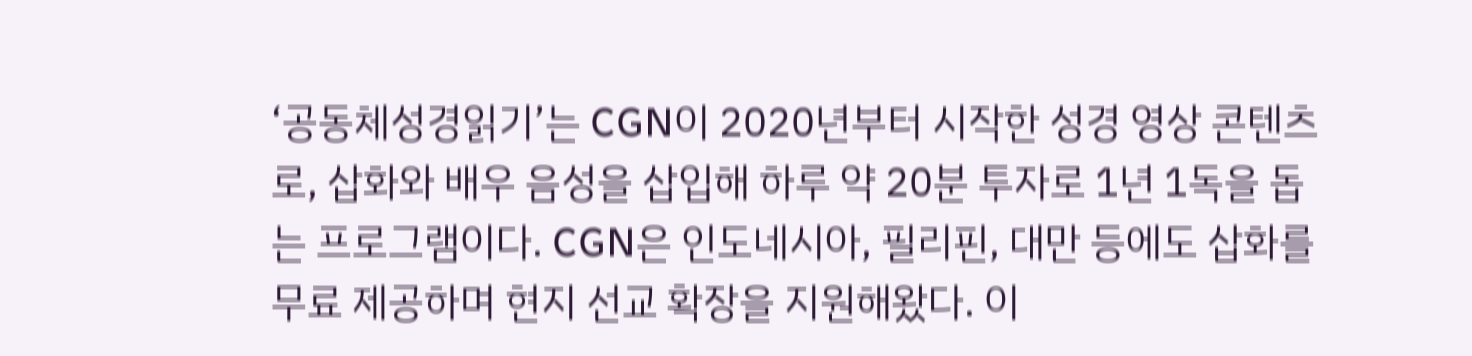‘공동체성경읽기’는 CGN이 2020년부터 시작한 성경 영상 콘텐츠로, 삽화와 배우 음성을 삽입해 하루 약 20분 투자로 1년 1독을 돕는 프로그램이다. CGN은 인도네시아, 필리핀, 대만 등에도 삽화를 무료 제공하며 현지 선교 확장을 지원해왔다. 이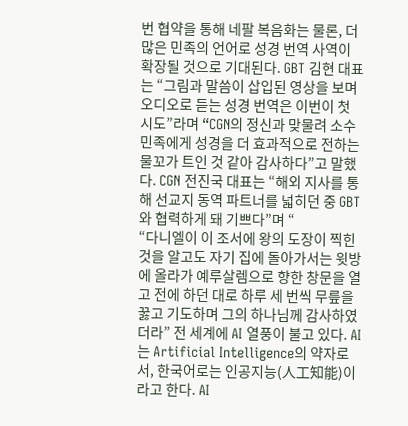번 협약을 통해 네팔 복음화는 물론, 더 많은 민족의 언어로 성경 번역 사역이 확장될 것으로 기대된다. GBT 김현 대표는 “그림과 말씀이 삽입된 영상을 보며 오디오로 듣는 성경 번역은 이번이 첫 시도”라며 “CGN의 정신과 맞물려 소수 민족에게 성경을 더 효과적으로 전하는 물꼬가 트인 것 같아 감사하다”고 말했다. CGN 전진국 대표는 “해외 지사를 통해 선교지 동역 파트너를 넓히던 중 GBT와 협력하게 돼 기쁘다”며 “
“다니엘이 이 조서에 왕의 도장이 찍힌 것을 알고도 자기 집에 돌아가서는 윗방에 올라가 예루살렘으로 향한 창문을 열고 전에 하던 대로 하루 세 번씩 무릎을 꿇고 기도하며 그의 하나님께 감사하였더라” 전 세계에 AI 열풍이 불고 있다. AI는 Artificial Intelligence의 약자로서, 한국어로는 인공지능(人工知能)이라고 한다. AI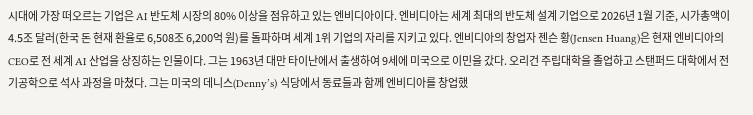시대에 가장 떠오르는 기업은 AI 반도체 시장의 80% 이상을 점유하고 있는 엔비디아이다. 엔비디아는 세계 최대의 반도체 설계 기업으로 2026년 1월 기준, 시가총액이 4.5조 달러(한국 돈 현재 환율로 6,508조 6,200억 원)를 돌파하며 세계 1위 기업의 자리를 지키고 있다. 엔비디아의 창업자 젠슨 황(Jensen Huang)은 현재 엔비디아의 CEO로 전 세계 AI 산업을 상징하는 인물이다. 그는 1963년 대만 타이난에서 출생하여 9세에 미국으로 이민을 갔다. 오리건 주립대학을 졸업하고 스탠퍼드 대학에서 전기공학으로 석사 과정을 마쳤다. 그는 미국의 데니스(Denny’s) 식당에서 동료들과 함께 엔비디아를 창업했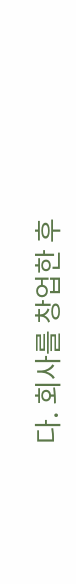다. 회사를 창업한 후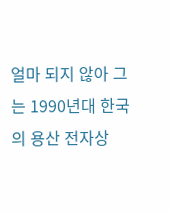얼마 되지 않아 그는 1990년대 한국의 용산 전자상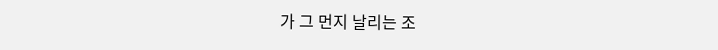가 그 먼지 날리는 조